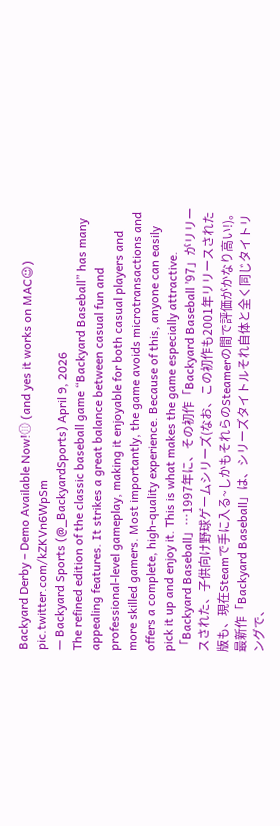Backyard Derby – Demo Available Now!⚾ (and yes it works on MAC😉) pic.twitter.com/kZKVn6WpSm
— Backyard Sports (@_BackyardSports) April 9, 2026
The refined edition of the classic baseball game “Backyard Baseball” has many appealing features. It strikes a great balance between casual fun and professional-level gameplay, making it enjoyable for both casual players and more skilled gamers. Most importantly, the game avoids microtransactions and offers a complete, high-quality experience. Because of this, anyone can easily pick it up and enjoy it. This is what makes the game especially attractive.
「Backyard Baseball」…1997年に、その初作「Backyard Baseball ’97」がリリースされた、子供向け野球ゲームシリーズ(なお、この初作も2001年リリースされた版も、現在Steamで手に入る~しかもそれらのSteamerの間で評価がかなり高い!)。最新作「Backyard Baseball」は、シリーズタイトルそれ自体と全く同じタイトリングで、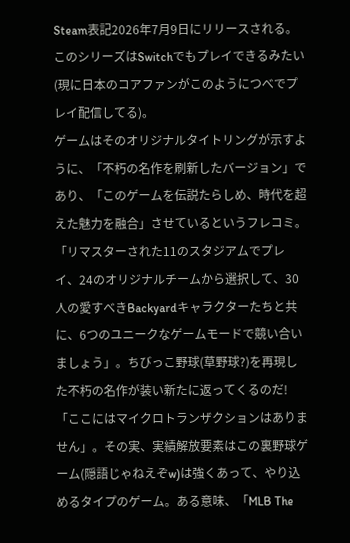Steam表記2026年7月9日にリリースされる。このシリーズはSwitchでもプレイできるみたい(現に日本のコアファンがこのようにつべでプレイ配信してる)。
ゲームはそのオリジナルタイトリングが示すように、「不朽の名作を刷新したバージョン」であり、「このゲームを伝説たらしめ、時代を超えた魅力を融合」させているというフレコミ。「リマスターされた11のスタジアムでプレイ、24のオリジナルチームから選択して、30人の愛すべきBackyardキャラクターたちと共に、6つのユニークなゲームモードで競い合いましょう」。ちびっこ野球(草野球?)を再現した不朽の名作が装い新たに返ってくるのだ!
「ここにはマイクロトランザクションはありません」。その実、実績解放要素はこの裏野球ゲーム(隠語じゃねえぞw)は強くあって、やり込めるタイプのゲーム。ある意味、「MLB The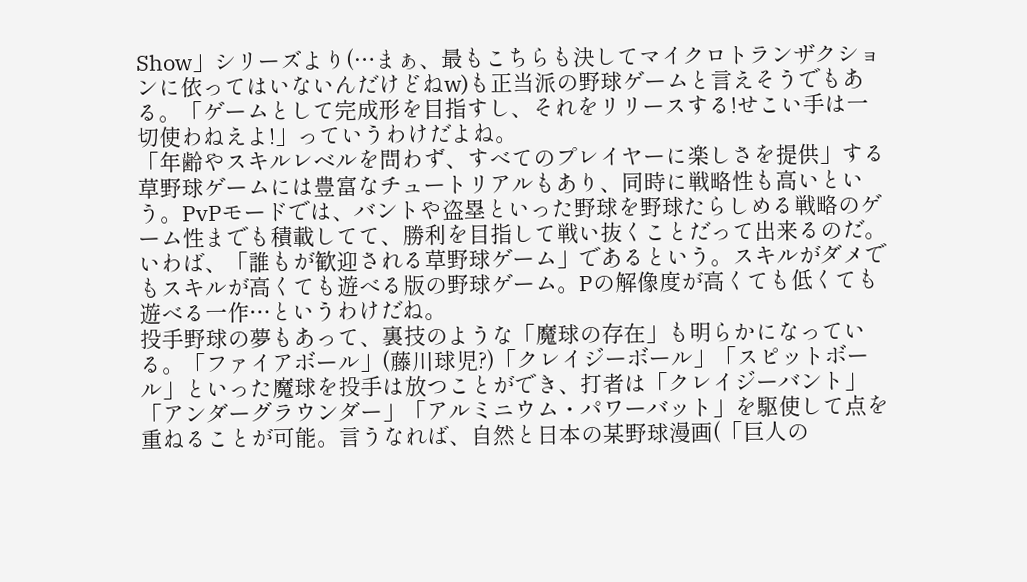Show」シリーズより(…まぁ、最もこちらも決してマイクロトランザクションに依ってはいないんだけどねw)も正当派の野球ゲームと言えそうでもある。「ゲームとして完成形を目指すし、それをリリースする!せこい手は一切使わねえよ!」っていうわけだよね。
「年齢やスキルレベルを問わず、すべてのプレイヤーに楽しさを提供」する草野球ゲームには豊富なチュートリアルもあり、同時に戦略性も高いという。PvPモードでは、バントや盗塁といった野球を野球たらしめる戦略のゲーム性までも積載してて、勝利を目指して戦い抜くことだって出来るのだ。いわば、「誰もが歓迎される草野球ゲーム」であるという。スキルがダメでもスキルが高くても遊べる版の野球ゲーム。Pの解像度が高くても低くても遊べる一作…というわけだね。
投手野球の夢もあって、裏技のような「魔球の存在」も明らかになっている。「ファイアボール」(藤川球児?)「クレイジーボール」「スピットボール」といった魔球を投手は放つことができ、打者は「クレイジーバント」「アンダーグラウンダー」「アルミニウム・パワーバット」を駆使して点を重ねることが可能。言うなれば、自然と日本の某野球漫画(「巨人の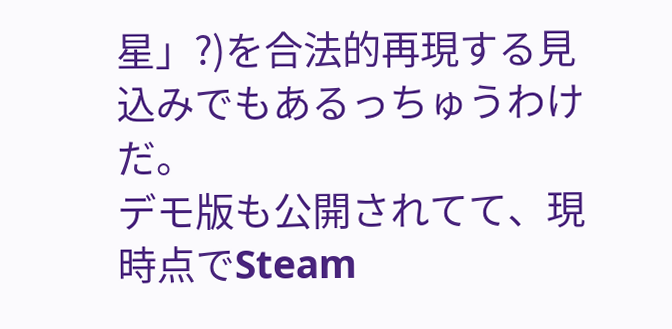星」?)を合法的再現する見込みでもあるっちゅうわけだ。
デモ版も公開されてて、現時点でSteam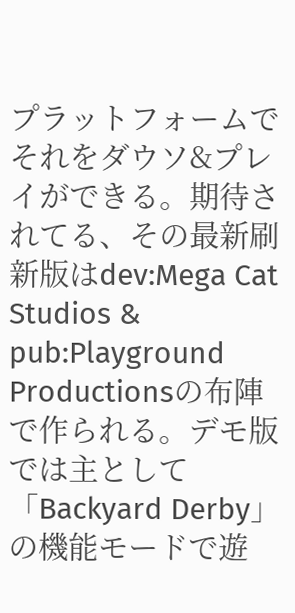プラットフォームでそれをダウソ&プレイができる。期待されてる、その最新刷新版はdev:Mega Cat Studios & pub:Playground Productionsの布陣で作られる。デモ版では主として「Backyard Derby」の機能モードで遊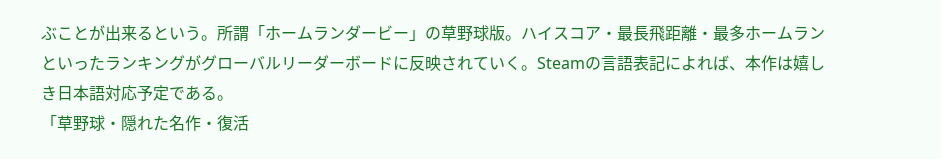ぶことが出来るという。所謂「ホームランダービー」の草野球版。ハイスコア・最長飛距離・最多ホームランといったランキングがグローバルリーダーボードに反映されていく。Steamの言語表記によれば、本作は嬉しき日本語対応予定である。
「草野球・隠れた名作・復活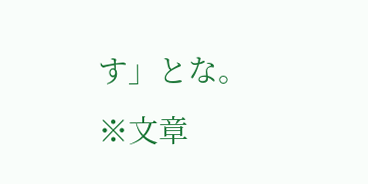す」とな。
※文章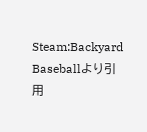Steam:Backyard Baseballより引用